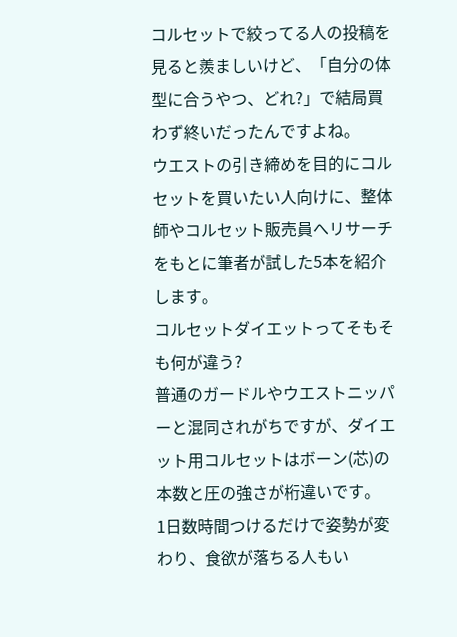コルセットで絞ってる人の投稿を見ると羨ましいけど、「自分の体型に合うやつ、どれ?」で結局買わず終いだったんですよね。
ウエストの引き締めを目的にコルセットを買いたい人向けに、整体師やコルセット販売員へリサーチをもとに筆者が試した5本を紹介します。
コルセットダイエットってそもそも何が違う?
普通のガードルやウエストニッパーと混同されがちですが、ダイエット用コルセットはボーン(芯)の本数と圧の強さが桁違いです。
1日数時間つけるだけで姿勢が変わり、食欲が落ちる人もい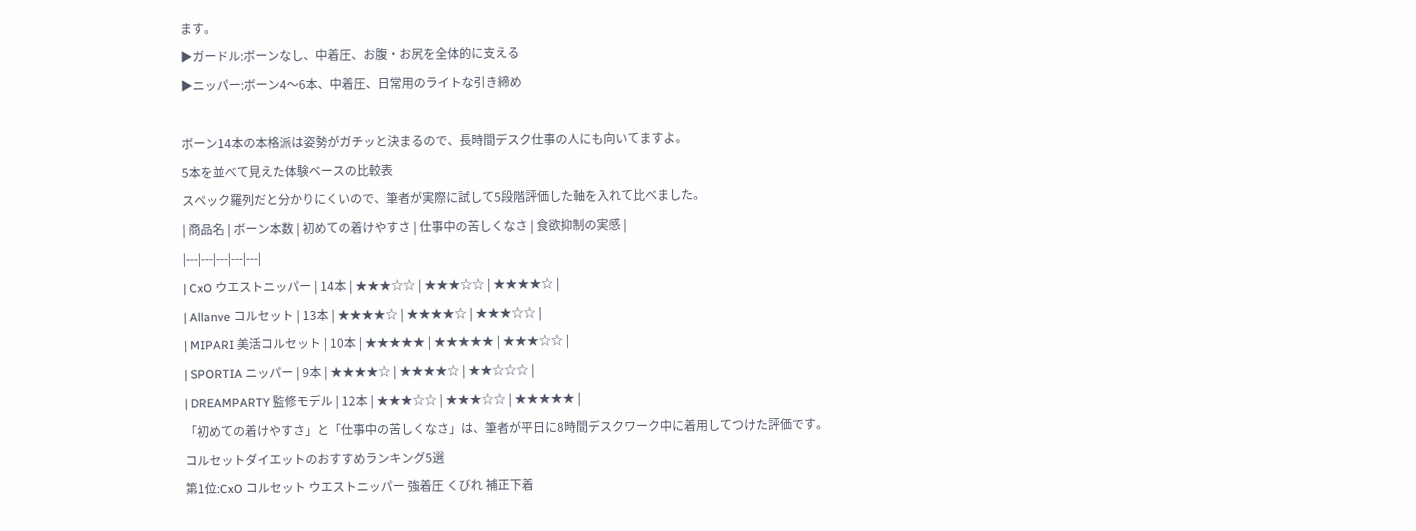ます。
▶ガードル:ボーンなし、中着圧、お腹・お尻を全体的に支える
▶ニッパー:ボーン4〜6本、中着圧、日常用のライトな引き締め

ボーン14本の本格派は姿勢がガチッと決まるので、長時間デスク仕事の人にも向いてますよ。
5本を並べて見えた体験ベースの比較表
スペック羅列だと分かりにくいので、筆者が実際に試して5段階評価した軸を入れて比べました。
| 商品名 | ボーン本数 | 初めての着けやすさ | 仕事中の苦しくなさ | 食欲抑制の実感 |
|---|---|---|---|---|
| CxO ウエストニッパー | 14本 | ★★★☆☆ | ★★★☆☆ | ★★★★☆ |
| Allanve コルセット | 13本 | ★★★★☆ | ★★★★☆ | ★★★☆☆ |
| MIPARI 美活コルセット | 10本 | ★★★★★ | ★★★★★ | ★★★☆☆ |
| SPORTIA ニッパー | 9本 | ★★★★☆ | ★★★★☆ | ★★☆☆☆ |
| DREAMPARTY 監修モデル | 12本 | ★★★☆☆ | ★★★☆☆ | ★★★★★ |
「初めての着けやすさ」と「仕事中の苦しくなさ」は、筆者が平日に8時間デスクワーク中に着用してつけた評価です。
コルセットダイエットのおすすめランキング5選
第1位:CxO コルセット ウエストニッパー 強着圧 くびれ 補正下着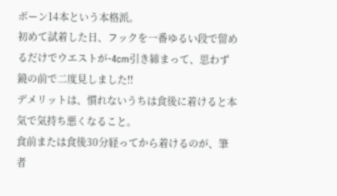ボーン14本という本格派。
初めて試着した日、フックを一番ゆるい段で留めるだけでウエストが-4cm引き締まって、思わず鏡の前で二度見しました!!
デメリットは、慣れないうちは食後に着けると本気で気持ち悪くなること。
食前または食後30分経ってから着けるのが、筆者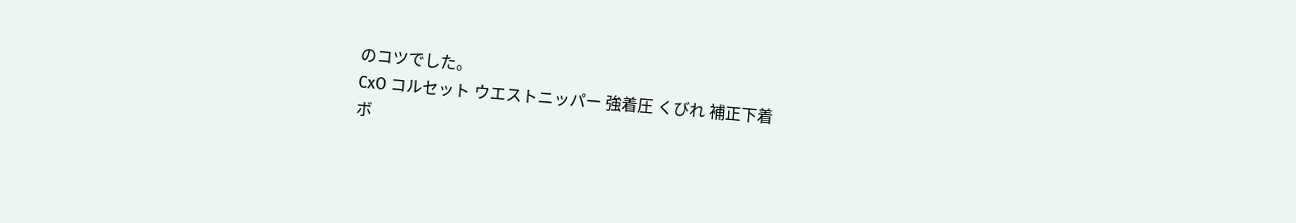のコツでした。
CxO コルセット ウエストニッパー 強着圧 くびれ 補正下着
ボ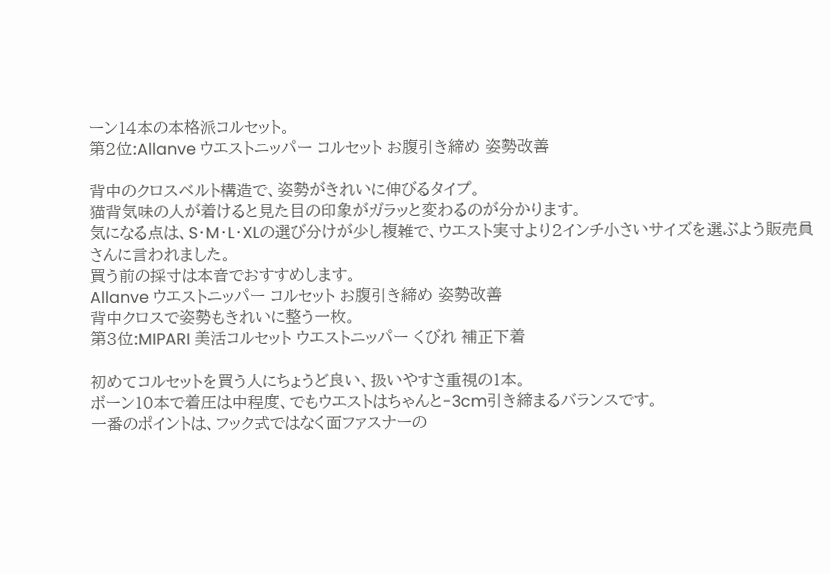ーン14本の本格派コルセット。
第2位:Allanve ウエストニッパー コルセット お腹引き締め 姿勢改善

背中のクロスベルト構造で、姿勢がきれいに伸びるタイプ。
猫背気味の人が着けると見た目の印象がガラッと変わるのが分かります。
気になる点は、S・M・L・XLの選び分けが少し複雑で、ウエスト実寸より2インチ小さいサイズを選ぶよう販売員さんに言われました。
買う前の採寸は本音でおすすめします。
Allanve ウエストニッパー コルセット お腹引き締め 姿勢改善
背中クロスで姿勢もきれいに整う一枚。
第3位:MIPARI 美活コルセット ウエストニッパー くびれ 補正下着

初めてコルセットを買う人にちょうど良い、扱いやすさ重視の1本。
ボーン10本で着圧は中程度、でもウエストはちゃんと-3cm引き締まるバランスです。
一番のポイントは、フック式ではなく面ファスナーの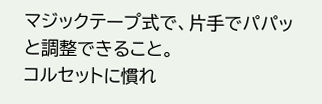マジックテープ式で、片手でパパッと調整できること。
コルセットに慣れ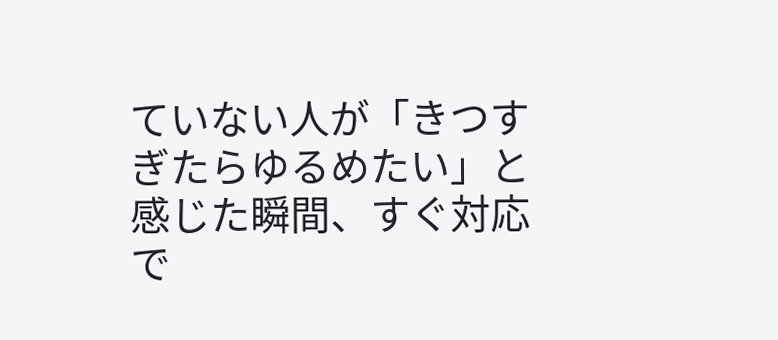ていない人が「きつすぎたらゆるめたい」と感じた瞬間、すぐ対応で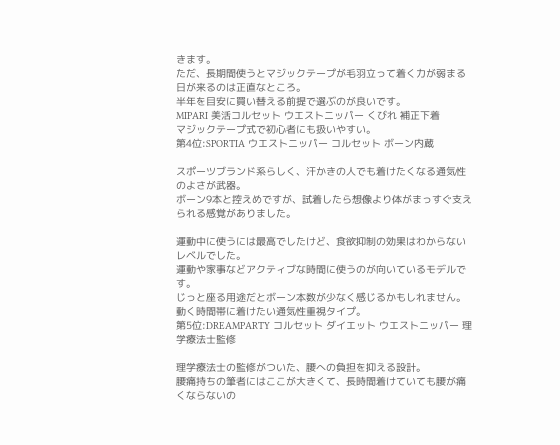きます。
ただ、長期間使うとマジックテープが毛羽立って着く力が弱まる日が来るのは正直なところ。
半年を目安に買い替える前提で選ぶのが良いです。
MIPARI 美活コルセット ウエストニッパー くびれ 補正下着
マジックテープ式で初心者にも扱いやすい。
第4位:SPORTIA ウエストニッパー コルセット ボーン内蔵

スポーツブランド系らしく、汗かきの人でも着けたくなる通気性のよさが武器。
ボーン9本と控えめですが、試着したら想像より体がまっすぐ支えられる感覚がありました。

運動中に使うには最高でしたけど、食欲抑制の効果はわからないレベルでした。
運動や家事などアクティブな時間に使うのが向いているモデルです。
じっと座る用途だとボーン本数が少なく感じるかもしれません。
動く時間帯に着けたい通気性重視タイプ。
第5位:DREAMPARTY コルセット ダイエット ウエストニッパー 理学療法士監修

理学療法士の監修がついた、腰への負担を抑える設計。
腰痛持ちの筆者にはここが大きくて、長時間着けていても腰が痛くならないの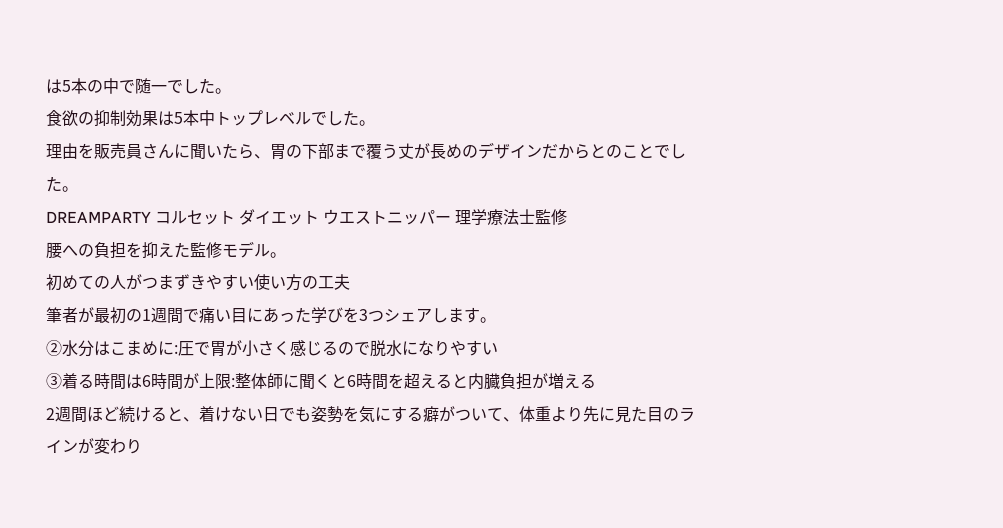は5本の中で随一でした。
食欲の抑制効果は5本中トップレベルでした。
理由を販売員さんに聞いたら、胃の下部まで覆う丈が長めのデザインだからとのことでした。
DREAMPARTY コルセット ダイエット ウエストニッパー 理学療法士監修
腰への負担を抑えた監修モデル。
初めての人がつまずきやすい使い方の工夫
筆者が最初の1週間で痛い目にあった学びを3つシェアします。
②水分はこまめに:圧で胃が小さく感じるので脱水になりやすい
③着る時間は6時間が上限:整体師に聞くと6時間を超えると内臓負担が増える
2週間ほど続けると、着けない日でも姿勢を気にする癖がついて、体重より先に見た目のラインが変わり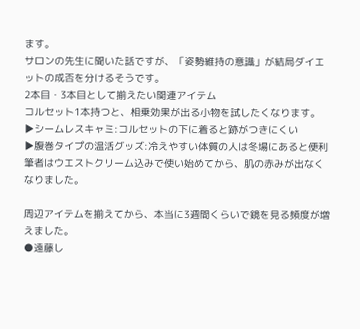ます。
サロンの先生に聞いた話ですが、「姿勢維持の意識」が結局ダイエットの成否を分けるそうです。
2本目・3本目として揃えたい関連アイテム
コルセット1本持つと、相乗効果が出る小物を試したくなります。
▶シームレスキャミ:コルセットの下に着ると跡がつきにくい
▶腹巻タイプの温活グッズ:冷えやすい体質の人は冬場にあると便利
筆者はウエストクリーム込みで使い始めてから、肌の赤みが出なくなりました。

周辺アイテムを揃えてから、本当に3週間くらいで鏡を見る頻度が増えました。
●遠藤し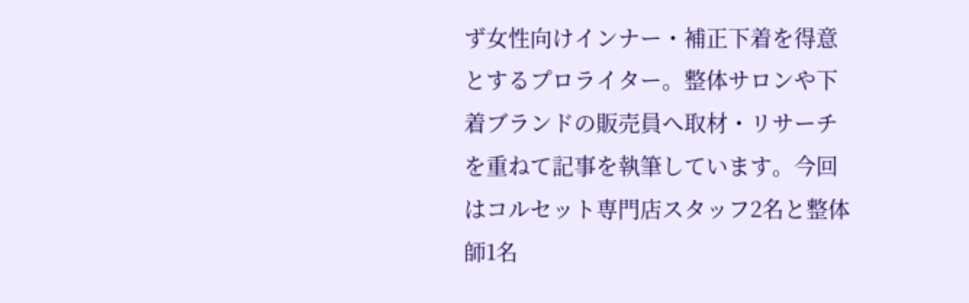ず女性向けインナー・補正下着を得意とするプロライター。整体サロンや下着ブランドの販売員へ取材・リサーチを重ねて記事を執筆しています。今回はコルセット専門店スタッフ2名と整体師1名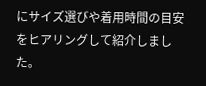にサイズ選びや着用時間の目安をヒアリングして紹介しました。